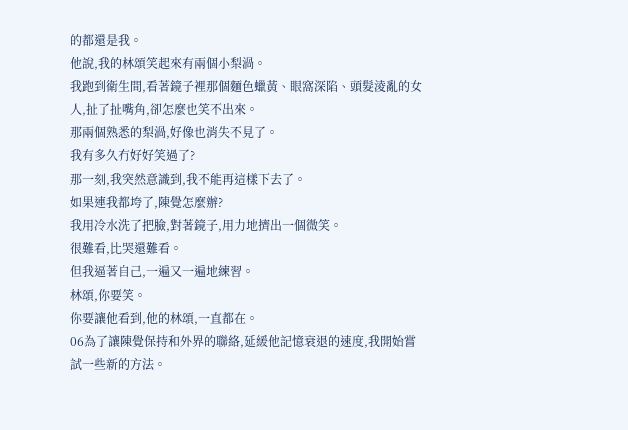的都還是我。
他說,我的林頌笑起來有兩個小梨渦。
我跑到衛生間,看著鏡子裡那個麵色蠟黃、眼窩深陷、頭髮淩亂的女人,扯了扯嘴角,卻怎麼也笑不出來。
那兩個熟悉的梨渦,好像也消失不見了。
我有多久冇好好笑過了?
那一刻,我突然意識到,我不能再這樣下去了。
如果連我都垮了,陳覺怎麼辦?
我用冷水洗了把臉,對著鏡子,用力地擠出一個微笑。
很難看,比哭還難看。
但我逼著自己,一遍又一遍地練習。
林頌,你要笑。
你要讓他看到,他的林頌,一直都在。
06為了讓陳覺保持和外界的聯絡,延緩他記憶衰退的速度,我開始嘗試一些新的方法。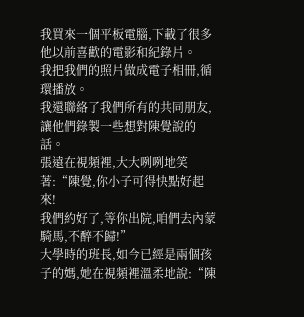我買來一個平板電腦,下載了很多他以前喜歡的電影和紀錄片。
我把我們的照片做成電子相冊,循環播放。
我還聯絡了我們所有的共同朋友,讓他們錄製一些想對陳覺說的話。
張遠在視頻裡,大大咧咧地笑著:“陳覺,你小子可得快點好起來!
我們約好了,等你出院,咱們去內蒙騎馬,不醉不歸!”
大學時的班長,如今已經是兩個孩子的媽,她在視頻裡溫柔地說:“陳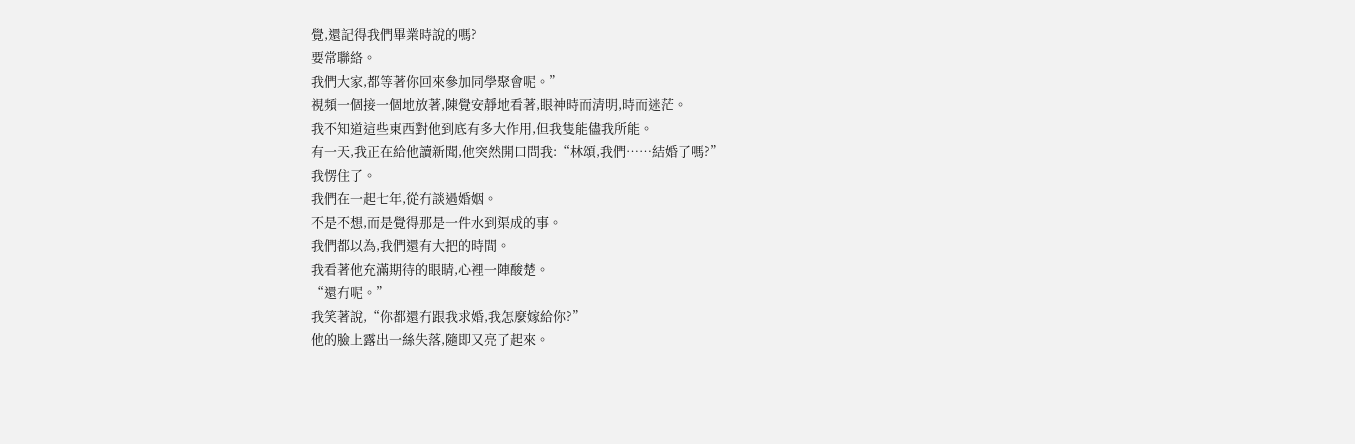覺,還記得我們畢業時說的嗎?
要常聯絡。
我們大家,都等著你回來參加同學聚會呢。”
視頻一個接一個地放著,陳覺安靜地看著,眼神時而清明,時而迷茫。
我不知道這些東西對他到底有多大作用,但我隻能儘我所能。
有一天,我正在給他讀新聞,他突然開口問我:“林頌,我們……結婚了嗎?”
我愣住了。
我們在一起七年,從冇談過婚姻。
不是不想,而是覺得那是一件水到渠成的事。
我們都以為,我們還有大把的時間。
我看著他充滿期待的眼睛,心裡一陣酸楚。
“還冇呢。”
我笑著說,“你都還冇跟我求婚,我怎麼嫁給你?”
他的臉上露出一絲失落,隨即又亮了起來。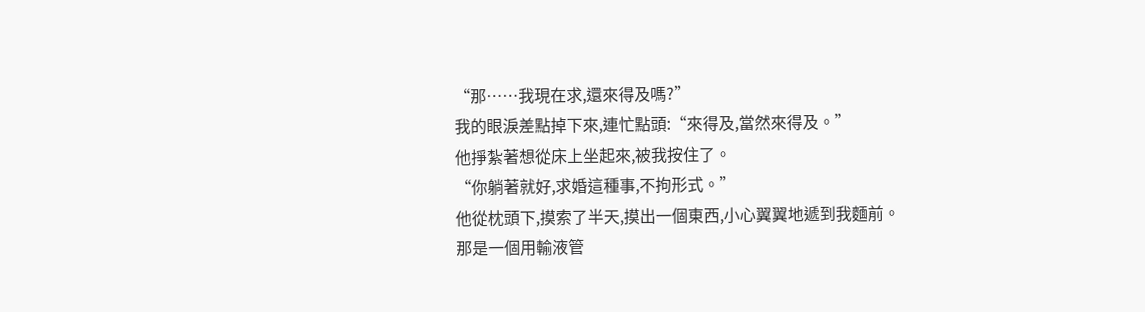“那……我現在求,還來得及嗎?”
我的眼淚差點掉下來,連忙點頭:“來得及,當然來得及。”
他掙紮著想從床上坐起來,被我按住了。
“你躺著就好,求婚這種事,不拘形式。”
他從枕頭下,摸索了半天,摸出一個東西,小心翼翼地遞到我麵前。
那是一個用輸液管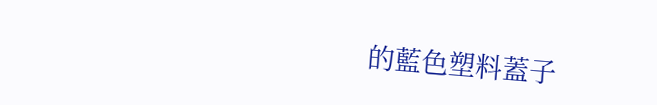的藍色塑料蓋子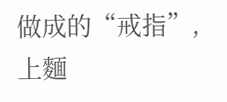做成的“戒指”,上麵